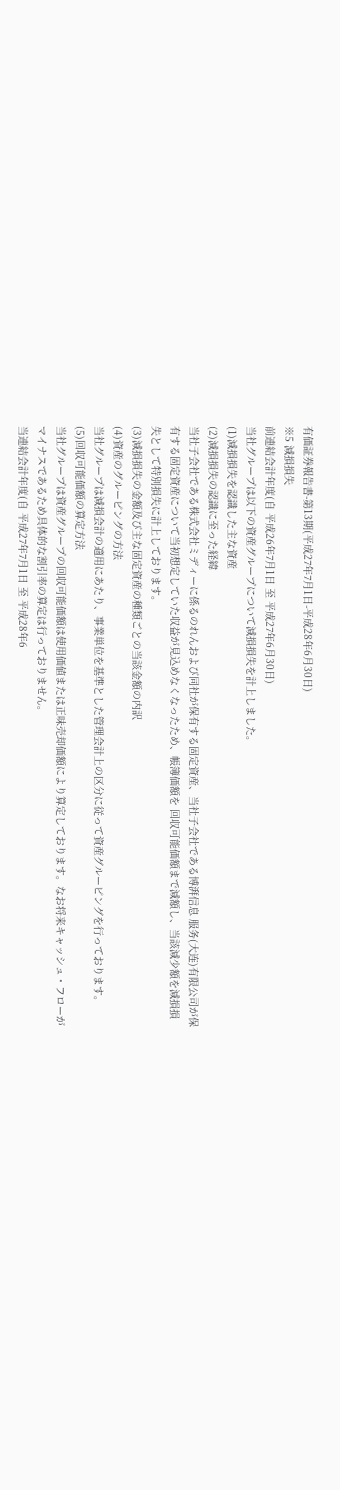有価証券報告書-第13期(平成27年7月1日-平成28年6月30日)
※5 減損損失
前連結会計年度(自 平成26年7月1日 至 平成27年6月30日)
当社グループは以下の資産グループについて減損損失を計上しました。
(1)減損損失を認識した主な資産
(2)減損損失の認識に至った経緯
当社子会社である株式会社ミディーに係るのれんおよび同社が保有する固定資産、当社子会社である博湃信息 服务(大连)有限公司が保有する固定資産について当初想定していた収益が見込めなくなったため、帳簿価額を 回収可能価額まで減額し、当該減少額を減損損失として特別損失に計上しております。
(3)減損損失の金額及び主な固定資産の種類ごとの当該金額の内訳
(4)資産のグルーピングの方法
当社グループは減損会計の適用にあたり、事業単位を基準とした管理会計上の区分に従って資産グルーピングを行っております。
(5)回収可能価額の算定方法
当社グループは資産グループの回収可能価額は使用価値または正味売却価額により算定しております。なお将来キャッシュ・フローがマイナスであるため具体的な割引率の算定は行っておりません。
当連結会計年度(自 平成27年7月1日 至 平成28年6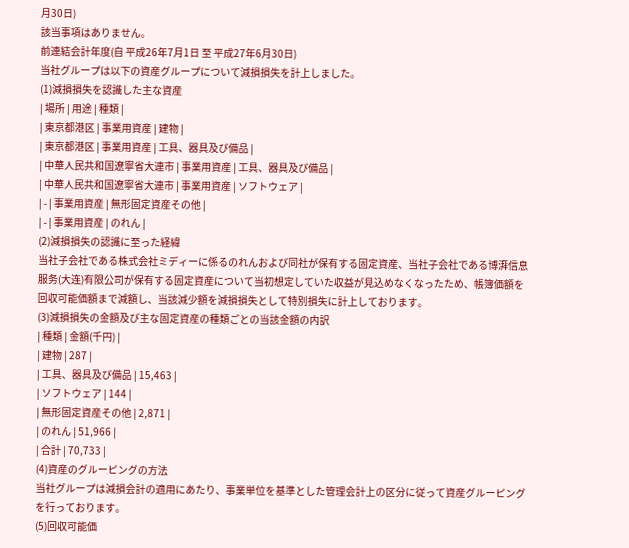月30日)
該当事項はありません。
前連結会計年度(自 平成26年7月1日 至 平成27年6月30日)
当社グループは以下の資産グループについて減損損失を計上しました。
(1)減損損失を認識した主な資産
| 場所 | 用途 | 種類 |
| 東京都港区 | 事業用資産 | 建物 |
| 東京都港区 | 事業用資産 | 工具、器具及び備品 |
| 中華人民共和国遼寧省大連市 | 事業用資産 | 工具、器具及び備品 |
| 中華人民共和国遼寧省大連市 | 事業用資産 | ソフトウェア |
| - | 事業用資産 | 無形固定資産その他 |
| - | 事業用資産 | のれん |
(2)減損損失の認識に至った経緯
当社子会社である株式会社ミディーに係るのれんおよび同社が保有する固定資産、当社子会社である博湃信息 服务(大连)有限公司が保有する固定資産について当初想定していた収益が見込めなくなったため、帳簿価額を 回収可能価額まで減額し、当該減少額を減損損失として特別損失に計上しております。
(3)減損損失の金額及び主な固定資産の種類ごとの当該金額の内訳
| 種類 | 金額(千円) |
| 建物 | 287 |
| 工具、器具及び備品 | 15,463 |
| ソフトウェア | 144 |
| 無形固定資産その他 | 2,871 |
| のれん | 51,966 |
| 合計 | 70,733 |
(4)資産のグルーピングの方法
当社グループは減損会計の適用にあたり、事業単位を基準とした管理会計上の区分に従って資産グルーピングを行っております。
(5)回収可能価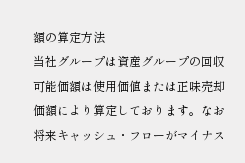額の算定方法
当社グループは資産グループの回収可能価額は使用価値または正味売却価額により算定しております。なお将来キャッシュ・フローがマイナス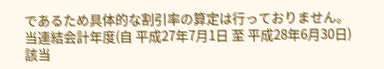であるため具体的な割引率の算定は行っておりません。
当連結会計年度(自 平成27年7月1日 至 平成28年6月30日)
該当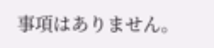事項はありません。